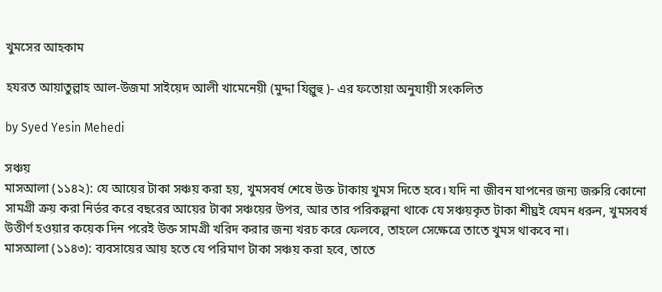খুমসের আহকাম

হযরত আয়াতুল্লাহ আল-উজমা সাইয়েদ আলী খামেনেয়ী (মুদ্দা যিল্লুহু )- এর ফতোয়া অনুযায়ী সংকলিত

by Syed Yesin Mehedi

সঞ্চয়
মাসআলা (১১৪২): যে আয়ের টাকা সঞ্চয় করা হয়, খুমসবর্ষ শেষে উক্ত টাকায় খুমস দিতে হবে। যদি না জীবন যাপনের জন্য জরুরি কোনো সামগ্রী ক্রয় করা নির্ভর করে বছরের আয়ের টাকা সঞ্চয়ের উপর, আর তার পরিকল্পনা থাকে যে সঞ্চয়কৃত টাকা শীঘ্রই যেমন ধরুন, খুমসবর্ষ উত্তীর্ণ হওয়ার কয়েক দিন পরেই উক্ত সামগ্রী খরিদ করার জন্য খরচ করে ফেলবে, তাহলে সেক্ষেত্রে তাতে খুমস থাকবে না।
মাসআলা (১১৪৩): ব্যবসায়ের আয় হতে যে পরিমাণ টাকা সঞ্চয় করা হবে, তাতে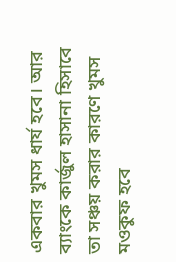একবার খুমস ধার্য হবে। আর ব্যাংকে কার্জুল হাসানা হিসাবে তা সঞ্চয় করার কারণে খুমস মওকুফ হবে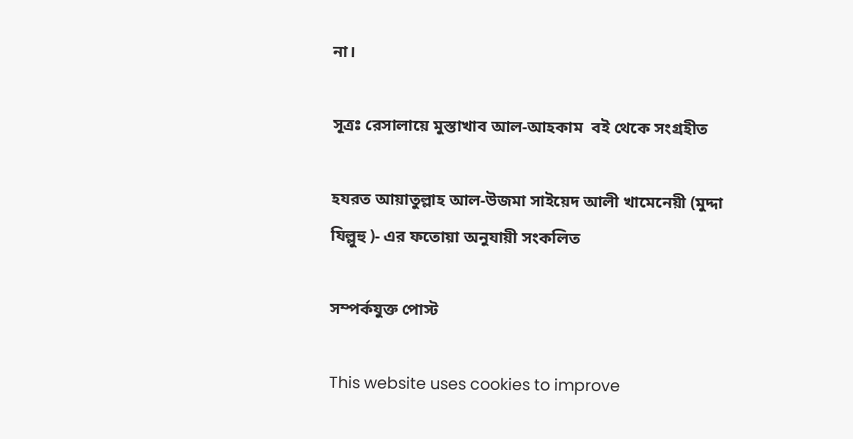না।

সূত্রঃ রেসালায়ে মুস্তাখাব আল-আহকাম  বই থেকে সংগ্রহীত

হযরত আয়াতুল্লাহ আল-উজমা সাইয়েদ আলী খামেনেয়ী (মুদ্দা যিল্লুহু )- এর ফতোয়া অনুযায়ী সংকলিত

সম্পর্কযুক্ত পোস্ট

This website uses cookies to improve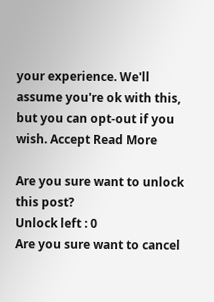your experience. We'll assume you're ok with this, but you can opt-out if you wish. Accept Read More

Are you sure want to unlock this post?
Unlock left : 0
Are you sure want to cancel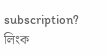subscription?
লিংক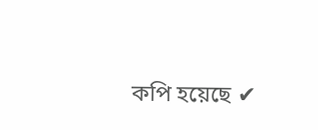কপি হয়েছে ✔